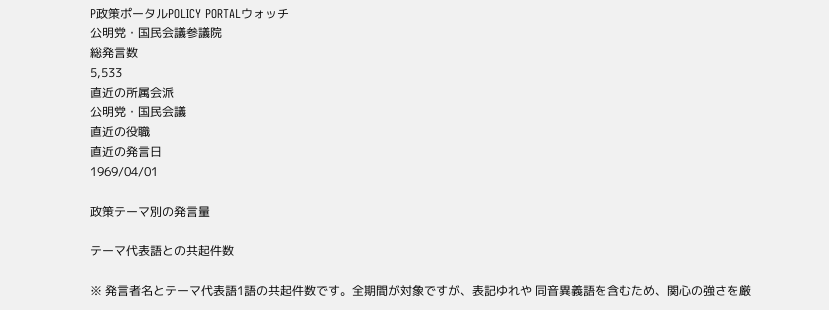P政策ポータルPOLICY PORTALウォッチ
公明党・国民会議参議院
総発言数
5,533
直近の所属会派
公明党・国民会議
直近の役職
直近の発言日
1969/04/01

政策テーマ別の発言量

テーマ代表語との共起件数

※ 発言者名とテーマ代表語1語の共起件数です。全期間が対象ですが、表記ゆれや 同音異義語を含むため、関心の強さを厳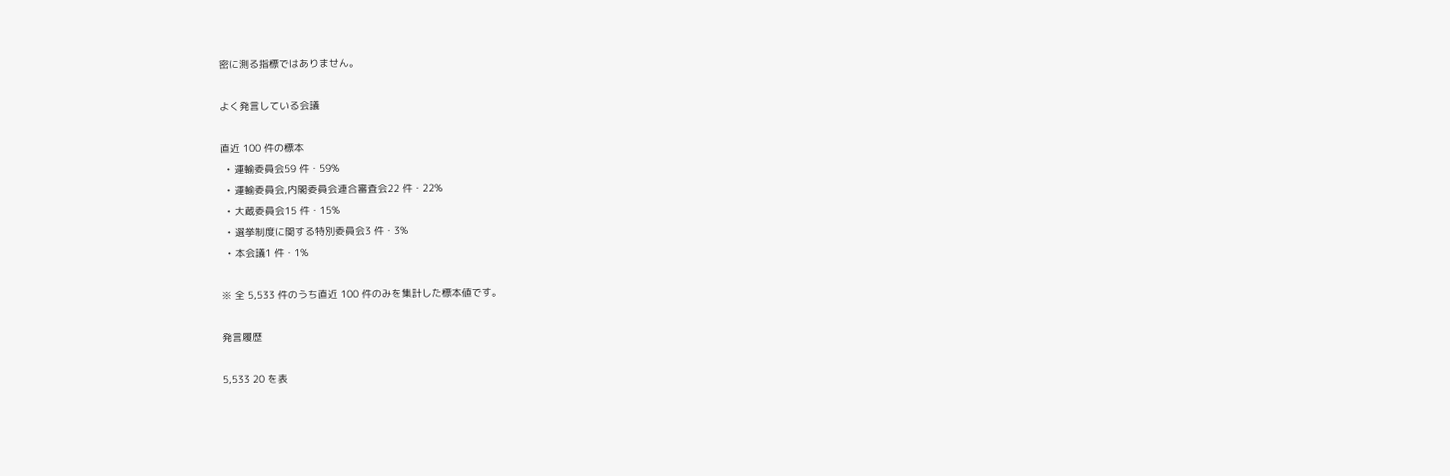密に測る指標ではありません。

よく発言している会議

直近 100 件の標本
  • 運輸委員会59 件・59%
  • 運輸委員会,内閣委員会連合審査会22 件・22%
  • 大蔵委員会15 件・15%
  • 選挙制度に関する特別委員会3 件・3%
  • 本会議1 件・1%

※ 全 5,533 件のうち直近 100 件のみを集計した標本値です。

発言履歴

5,533 20 を表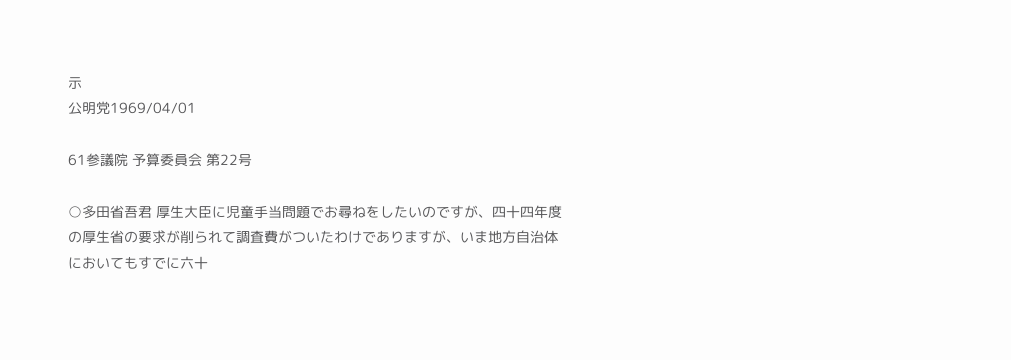示
公明党1969/04/01

61参議院 予算委員会 第22号

○多田省吾君 厚生大臣に児童手当問題でお尋ねをしたいのですが、四十四年度の厚生省の要求が削られて調査費がついたわけでありますが、いま地方自治体においてもすでに六十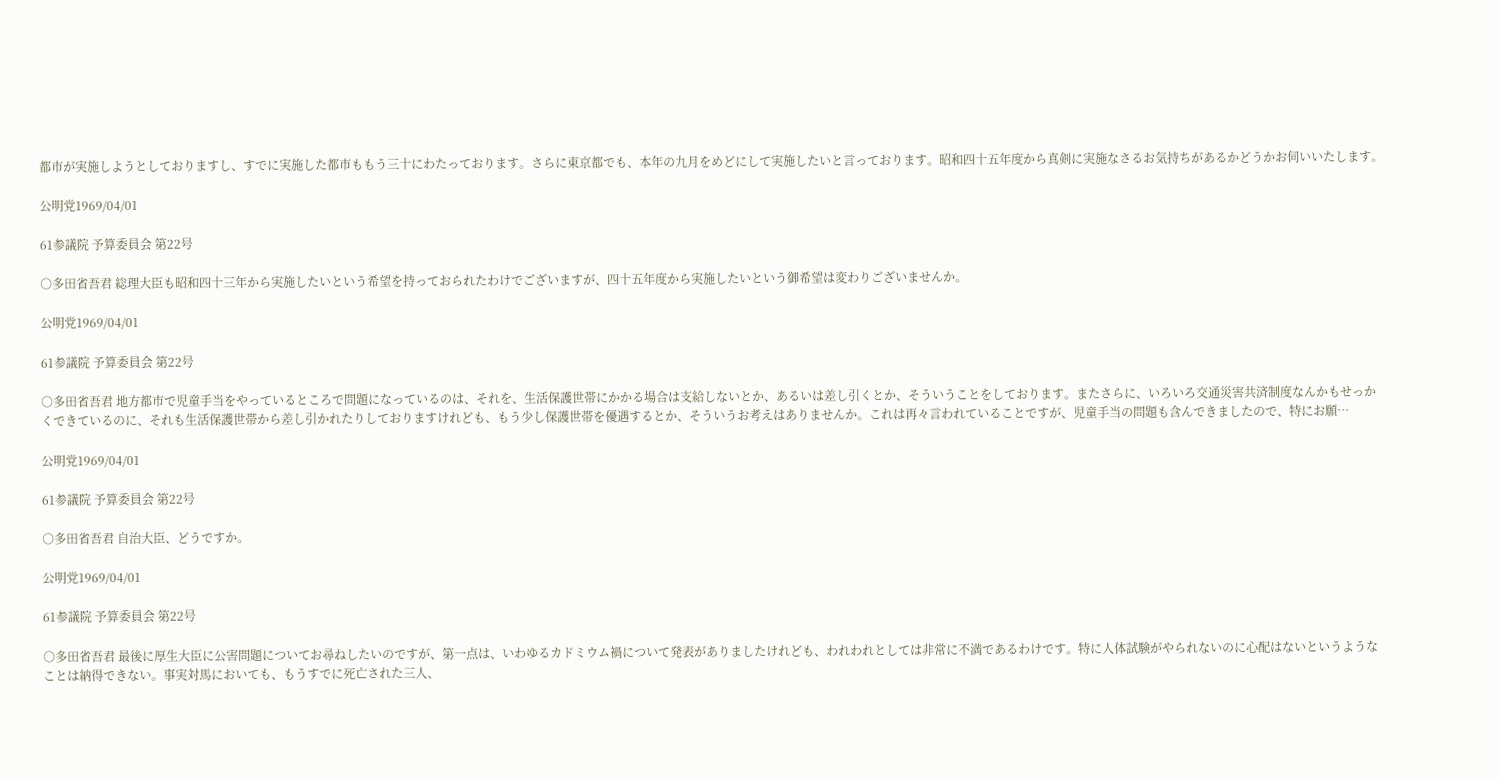都市が実施しようとしておりますし、すでに実施した都市ももう三十にわたっております。さらに東京都でも、本年の九月をめどにして実施したいと言っております。昭和四十五年度から真剣に実施なさるお気持ちがあるかどうかお伺いいたします。

公明党1969/04/01

61参議院 予算委員会 第22号

○多田省吾君 総理大臣も昭和四十三年から実施したいという希望を持っておられたわけでございますが、四十五年度から実施したいという御希望は変わりございませんか。

公明党1969/04/01

61参議院 予算委員会 第22号

○多田省吾君 地方都市で児童手当をやっているところで問題になっているのは、それを、生活保護世帯にかかる場合は支給しないとか、あるいは差し引くとか、そういうことをしております。またさらに、いろいろ交通災害共済制度なんかもせっかくできているのに、それも生活保護世帯から差し引かれたりしておりますけれども、もう少し保護世帯を優遇するとか、そういうお考えはありませんか。これは再々言われていることですが、児童手当の問題も含んできましたので、特にお願…

公明党1969/04/01

61参議院 予算委員会 第22号

○多田省吾君 自治大臣、どうですか。

公明党1969/04/01

61参議院 予算委員会 第22号

○多田省吾君 最後に厚生大臣に公害問題についてお尋ねしたいのですが、第一点は、いわゆるカドミウム禍について発表がありましたけれども、われわれとしては非常に不満であるわけです。特に人体試験がやられないのに心配はないというようなことは納得できない。事実対馬においても、もうすでに死亡された三人、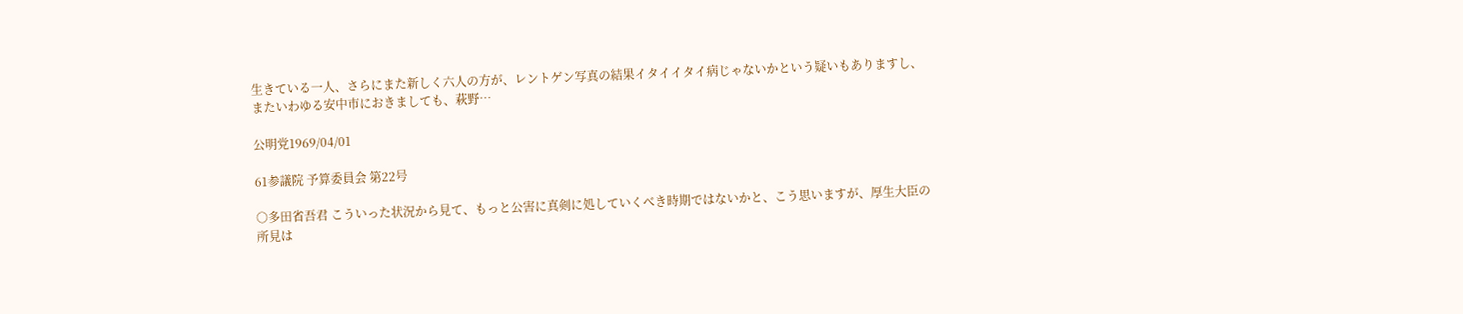生きている一人、さらにまた新しく六人の方が、レントゲン写真の結果イタイイタイ病じゃないかという疑いもありますし、またいわゆる安中市におきましても、萩野…

公明党1969/04/01

61参議院 予算委員会 第22号

○多田省吾君 こういった状況から見て、もっと公害に真剣に処していくべき時期ではないかと、こう思いますが、厚生大臣の所見は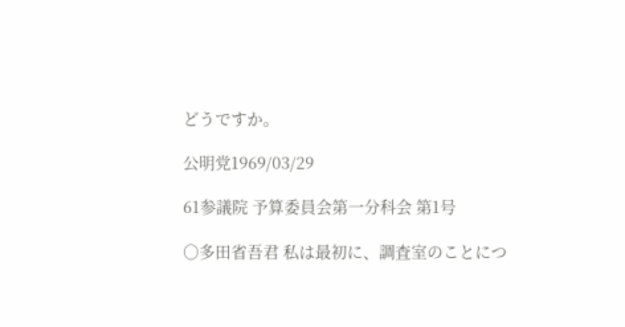どうですか。

公明党1969/03/29

61参議院 予算委員会第一分科会 第1号

○多田省吾君 私は最初に、調査室のことにつ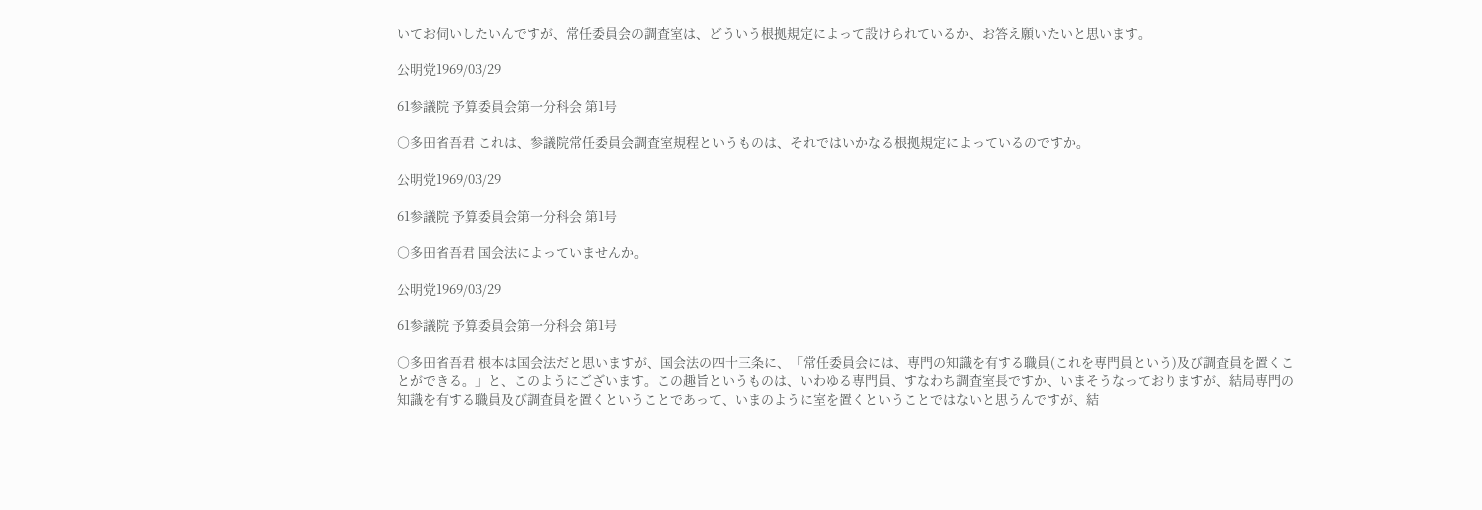いてお伺いしたいんですが、常任委員会の調査室は、どういう根拠規定によって設けられているか、お答え願いたいと思います。

公明党1969/03/29

61参議院 予算委員会第一分科会 第1号

○多田省吾君 これは、参議院常任委員会調査室規程というものは、それではいかなる根拠規定によっているのですか。

公明党1969/03/29

61参議院 予算委員会第一分科会 第1号

○多田省吾君 国会法によっていませんか。

公明党1969/03/29

61参議院 予算委員会第一分科会 第1号

○多田省吾君 根本は国会法だと思いますが、国会法の四十三条に、「常任委員会には、専門の知識を有する職員(これを専門員という)及び調査員を置くことができる。」と、このようにございます。この趣旨というものは、いわゆる専門員、すなわち調査室長ですか、いまそうなっておりますが、結局専門の知識を有する職員及び調査員を置くということであって、いまのように室を置くということではないと思うんですが、結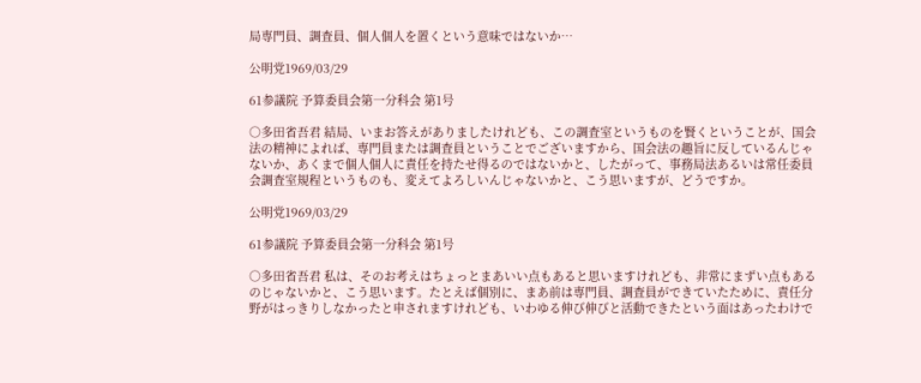局専門員、調査員、個人個人を置くという意味ではないか…

公明党1969/03/29

61参議院 予算委員会第一分科会 第1号

○多田省吾君 結局、いまお答えがありましたけれども、この調査室というものを賢くということが、国会法の精神によれば、専門員または調査員ということでございますから、国会法の趣旨に反しているんじゃないか、あくまで個人個人に責任を持たせ得るのではないかと、したがって、事務局法あるいは常任委員会調査室規程というものも、変えてよろしいんじゃないかと、こう思いますが、どうですか。

公明党1969/03/29

61参議院 予算委員会第一分科会 第1号

○多田省吾君 私は、そのお考えはちょっとまあいい点もあると思いますけれども、非常にまずい点もあるのじゃないかと、こう思います。たとえば個別に、まあ前は専門員、調査員ができていたために、責任分野がはっきりしなかったと申されますけれども、いわゆる伸び伸びと活動できたという面はあったわけで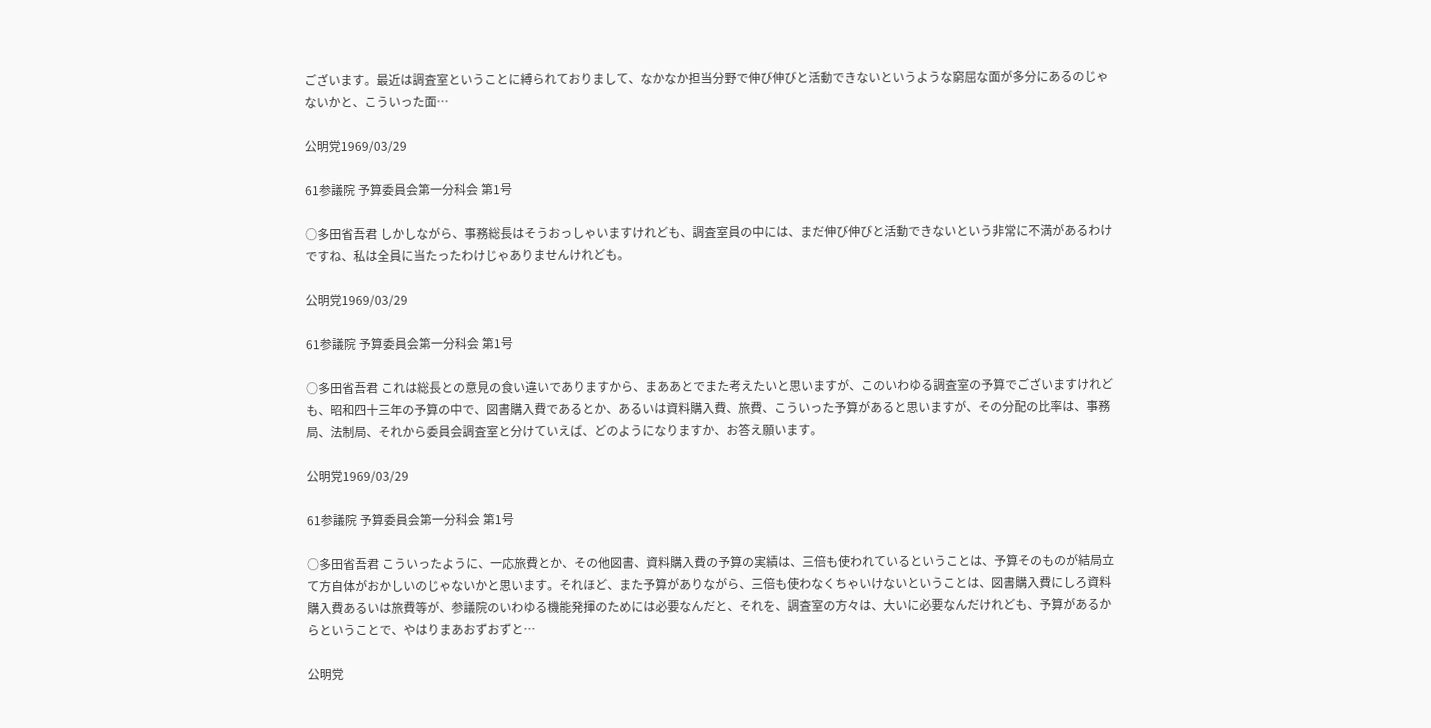ございます。最近は調査室ということに縛られておりまして、なかなか担当分野で伸び伸びと活動できないというような窮屈な面が多分にあるのじゃないかと、こういった面…

公明党1969/03/29

61参議院 予算委員会第一分科会 第1号

○多田省吾君 しかしながら、事務総長はそうおっしゃいますけれども、調査室員の中には、まだ伸び伸びと活動できないという非常に不満があるわけですね、私は全員に当たったわけじゃありませんけれども。

公明党1969/03/29

61参議院 予算委員会第一分科会 第1号

○多田省吾君 これは総長との意見の食い違いでありますから、まああとでまた考えたいと思いますが、このいわゆる調査室の予算でございますけれども、昭和四十三年の予算の中で、図書購入費であるとか、あるいは資料購入費、旅費、こういった予算があると思いますが、その分配の比率は、事務局、法制局、それから委員会調査室と分けていえば、どのようになりますか、お答え願います。

公明党1969/03/29

61参議院 予算委員会第一分科会 第1号

○多田省吾君 こういったように、一応旅費とか、その他図書、資料購入費の予算の実績は、三倍も使われているということは、予算そのものが結局立て方自体がおかしいのじゃないかと思います。それほど、また予算がありながら、三倍も使わなくちゃいけないということは、図書購入費にしろ資料購入費あるいは旅費等が、参議院のいわゆる機能発揮のためには必要なんだと、それを、調査室の方々は、大いに必要なんだけれども、予算があるからということで、やはりまあおずおずと…

公明党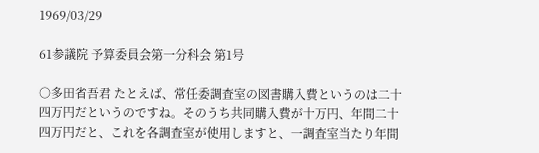1969/03/29

61参議院 予算委員会第一分科会 第1号

○多田省吾君 たとえば、常任委調査室の図書購入費というのは二十四万円だというのですね。そのうち共同購入費が十万円、年間二十四万円だと、これを各調査室が使用しますと、一調査室当たり年間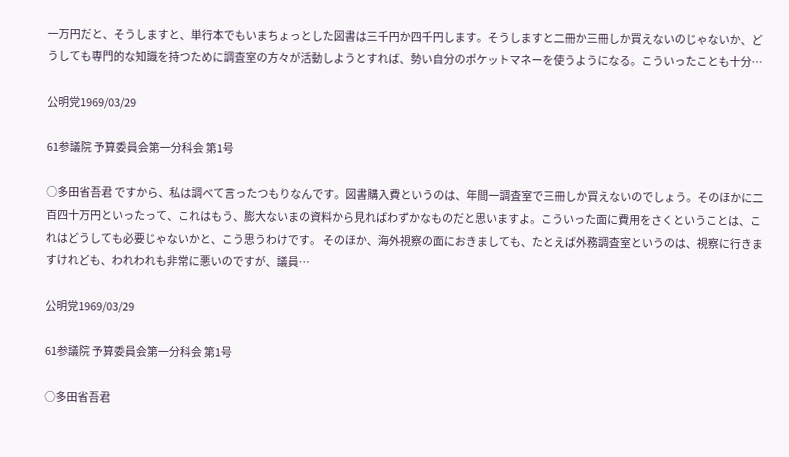一万円だと、そうしますと、単行本でもいまちょっとした図書は三千円か四千円します。そうしますと二冊か三冊しか買えないのじゃないか、どうしても専門的な知識を持つために調査室の方々が活動しようとすれば、勢い自分のポケットマネーを使うようになる。こういったことも十分…

公明党1969/03/29

61参議院 予算委員会第一分科会 第1号

○多田省吾君 ですから、私は調べて言ったつもりなんです。図書購入費というのは、年間一調査室で三冊しか買えないのでしょう。そのほかに二百四十万円といったって、これはもう、膨大ないまの資料から見ればわずかなものだと思いますよ。こういった面に費用をさくということは、これはどうしても必要じゃないかと、こう思うわけです。 そのほか、海外視察の面におきましても、たとえば外務調査室というのは、視察に行きますけれども、われわれも非常に悪いのですが、議員…

公明党1969/03/29

61参議院 予算委員会第一分科会 第1号

○多田省吾君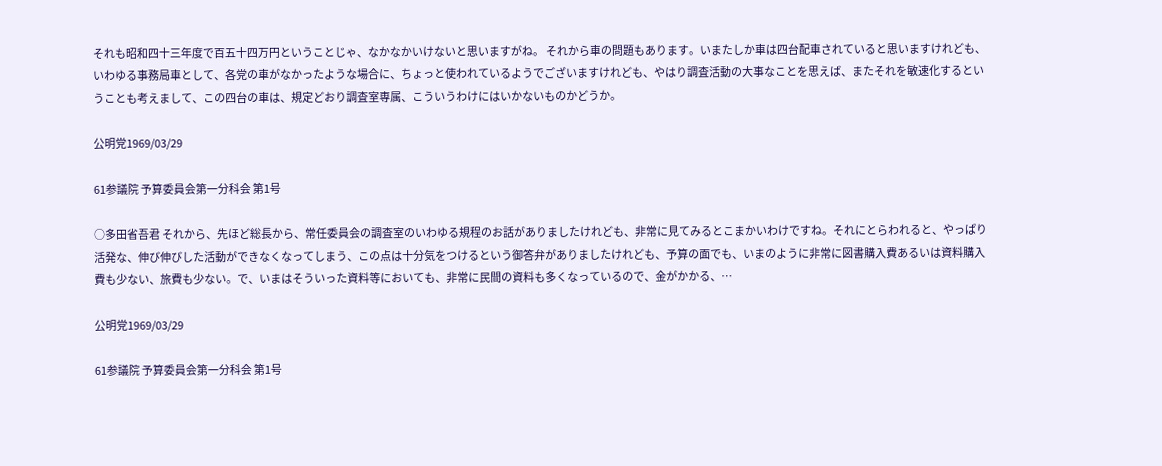それも昭和四十三年度で百五十四万円ということじゃ、なかなかいけないと思いますがね。 それから車の問題もあります。いまたしか車は四台配車されていると思いますけれども、いわゆる事務局車として、各党の車がなかったような場合に、ちょっと使われているようでございますけれども、やはり調査活動の大事なことを思えば、またそれを敏速化するということも考えまして、この四台の車は、規定どおり調査室専属、こういうわけにはいかないものかどうか。

公明党1969/03/29

61参議院 予算委員会第一分科会 第1号

○多田省吾君 それから、先ほど総長から、常任委員会の調査室のいわゆる規程のお話がありましたけれども、非常に見てみるとこまかいわけですね。それにとらわれると、やっぱり活発な、伸び伸びした活動ができなくなってしまう、この点は十分気をつけるという御答弁がありましたけれども、予算の面でも、いまのように非常に図書購入費あるいは資料購入費も少ない、旅費も少ない。で、いまはそういった資料等においても、非常に民間の資料も多くなっているので、金がかかる、…

公明党1969/03/29

61参議院 予算委員会第一分科会 第1号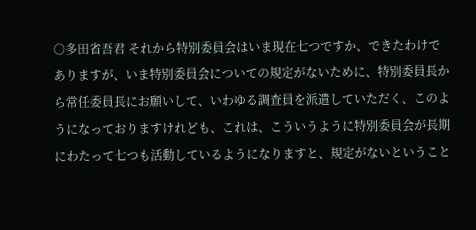○多田省吾君 それから特別委員会はいま現在七つですか、できたわけでありますが、いま特別委員会についての規定がないために、特別委員長から常任委員長にお願いして、いわゆる調査員を派遣していただく、このようになっておりますけれども、これは、こういうように特別委員会が長期にわたって七つも活動しているようになりますと、規定がないということ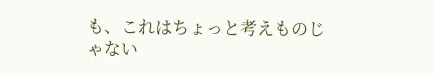も、これはちょっと考えものじゃない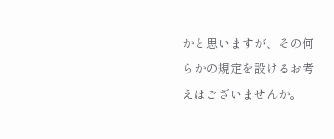かと思いますが、その何らかの規定を設けるお考えはございませんか。